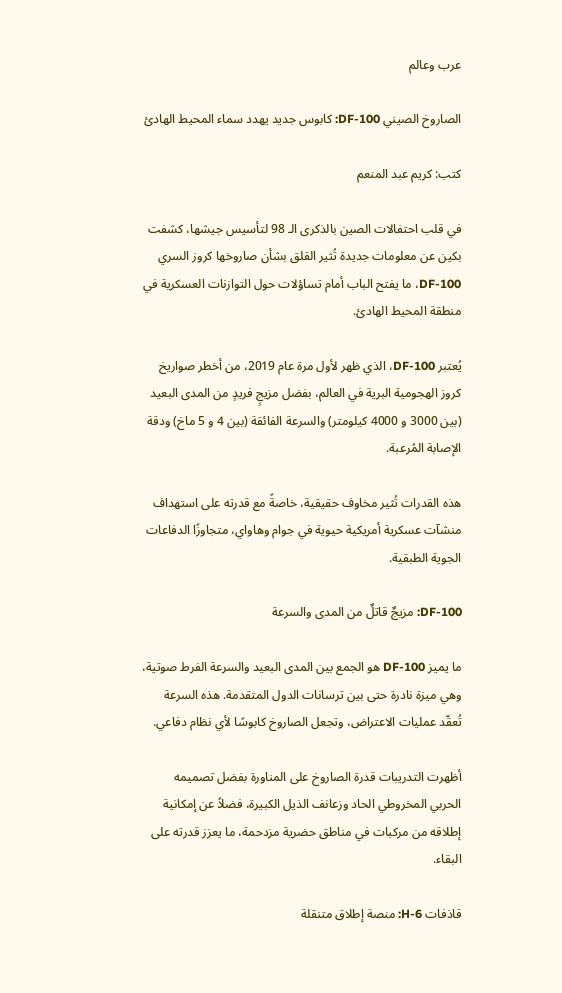عرب وعالم

الصاروخ الصيني DF-100: كابوس جديد يهدد سماء المحيط الهادئ

كتب: كريم عبد المنعم

في قلب احتفالات الصين بالذكرى الـ 98 لتأسيس جيشها، كشفت بكين عن معلومات جديدة تُثير القلق بشأن صاروخها كروز السري DF-100، ما يفتح الباب أمام تساؤلات حول التوازنات العسكرية في منطقة المحيط الهادئ.

يُعتبر DF-100، الذي ظهر لأول مرة عام 2019، من أخطر صواريخ كروز الهجومية البرية في العالم، بفضل مزيجٍ فريدٍ من المدى البعيد (بين 3000 و 4000 كيلومتر) والسرعة الفائقة (بين 4 و 5 ماخ) ودقة الإصابة المُرعبة.

هذه القدرات تُثير مخاوف حقيقية، خاصةً مع قدرته على استهداف منشآت عسكرية أمريكية حيوية في جوام وهاواي، متجاوزًا الدفاعات الجوية الطبقية.

DF-100: مزيجٌ قاتلٌ من المدى والسرعة

ما يميز DF-100 هو الجمع بين المدى البعيد والسرعة الفرط صوتية، وهي ميزة نادرة حتى بين ترسانات الدول المتقدمة. هذه السرعة تُعقّد عمليات الاعتراض، وتجعل الصاروخ كابوسًا لأي نظام دفاعي.

أظهرت التدريبات قدرة الصاروخ على المناورة بفضل تصميمه الحربي المخروطي الحاد وزعانف الذيل الكبيرة، فضلاً عن إمكانية إطلاقه من مركبات في مناطق حضرية مزدحمة، ما يعزز قدرته على البقاء.

قاذفات H-6: منصة إطلاق متنقلة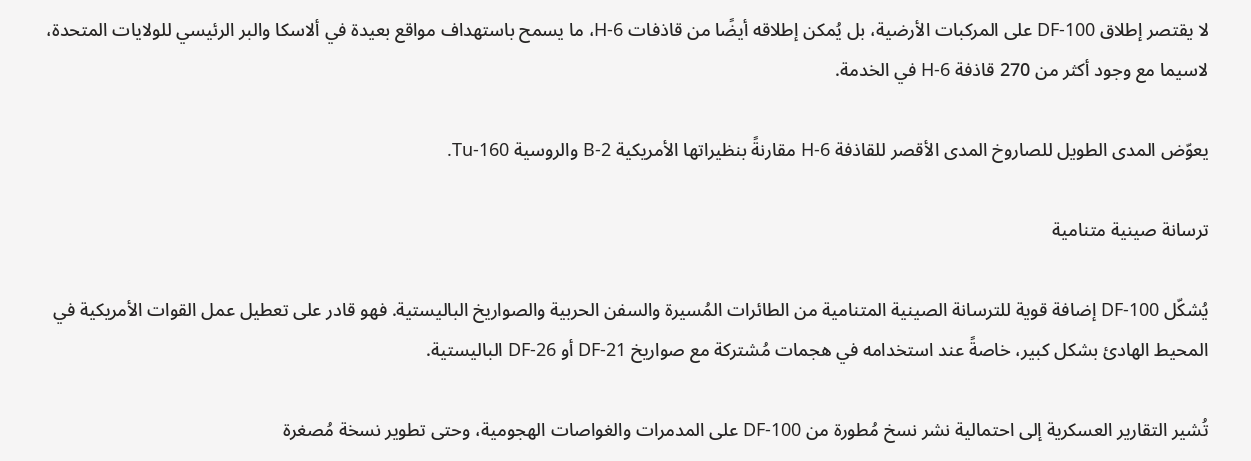لا يقتصر إطلاق DF-100 على المركبات الأرضية، بل يُمكن إطلاقه أيضًا من قاذفات H-6، ما يسمح باستهداف مواقع بعيدة في ألاسكا والبر الرئيسي للولايات المتحدة، لاسيما مع وجود أكثر من 270 قاذفة H-6 في الخدمة.

يعوّض المدى الطويل للصاروخ المدى الأقصر للقاذفة H-6 مقارنةً بنظيراتها الأمريكية B-2 والروسية Tu-160.

ترسانة صينية متنامية

يُشكّل DF-100 إضافة قوية للترسانة الصينية المتنامية من الطائرات المُسيرة والسفن الحربية والصواريخ الباليستية. فهو قادر على تعطيل عمل القوات الأمريكية في المحيط الهادئ بشكل كبير، خاصةً عند استخدامه في هجمات مُشتركة مع صواريخ DF-21 أو DF-26 الباليستية.

تُشير التقارير العسكرية إلى احتمالية نشر نسخ مُطورة من DF-100 على المدمرات والغواصات الهجومية، وحتى تطوير نسخة مُصغرة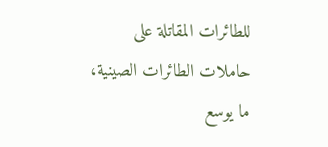للطائرات المقاتلة على حاملات الطائرات الصينية، ما يوسع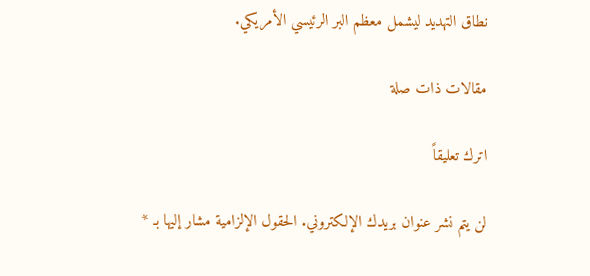نطاق التهديد ليشمل معظم البر الرئيسي الأمريكي.

مقالات ذات صلة

اترك تعليقاً

لن يتم نشر عنوان بريدك الإلكتروني. الحقول الإلزامية مشار إليها بـ *